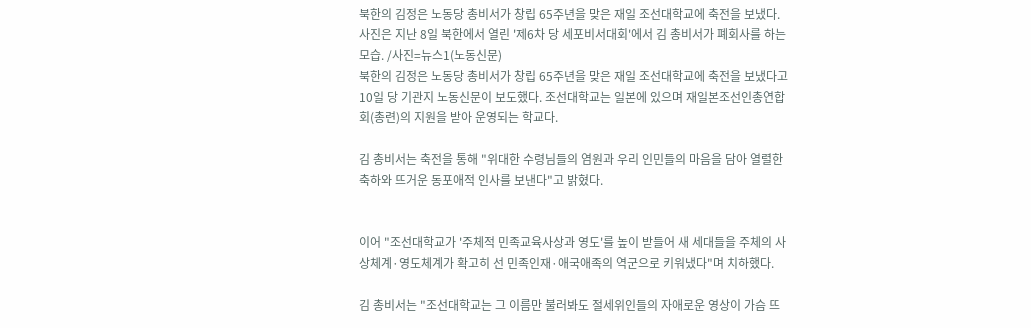북한의 김정은 노동당 총비서가 창립 65주년을 맞은 재일 조선대학교에 축전을 보냈다. 사진은 지난 8일 북한에서 열린 '제6차 당 세포비서대회'에서 김 총비서가 폐회사를 하는 모습. /사진=뉴스1(노동신문)
북한의 김정은 노동당 총비서가 창립 65주년을 맞은 재일 조선대학교에 축전을 보냈다고 10일 당 기관지 노동신문이 보도했다. 조선대학교는 일본에 있으며 재일본조선인총연합회(총련)의 지원을 받아 운영되는 학교다.

김 총비서는 축전을 통해 "위대한 수령님들의 염원과 우리 인민들의 마음을 담아 열렬한 축하와 뜨거운 동포애적 인사를 보낸다"고 밝혔다.


이어 "조선대학교가 '주체적 민족교육사상과 영도'를 높이 받들어 새 세대들을 주체의 사상체계·영도체계가 확고히 선 민족인재·애국애족의 역군으로 키워냈다"며 치하했다.

김 총비서는 "조선대학교는 그 이름만 불러봐도 절세위인들의 자애로운 영상이 가슴 뜨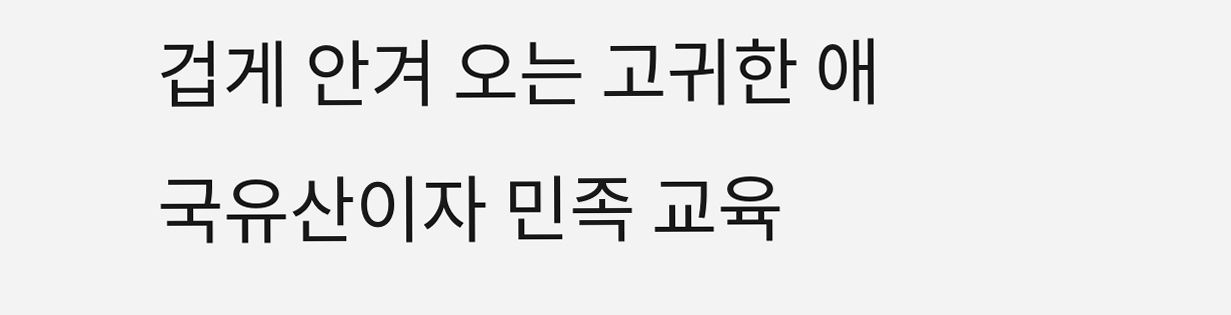겁게 안겨 오는 고귀한 애국유산이자 민족 교육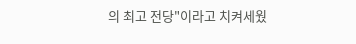의 최고 전당"이라고 치켜세웠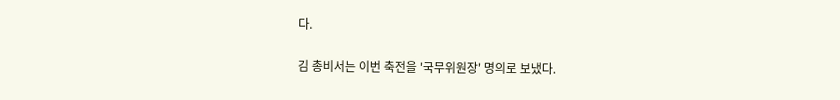다.


김 총비서는 이번 축전을 '국무위원장' 명의로 보냈다.